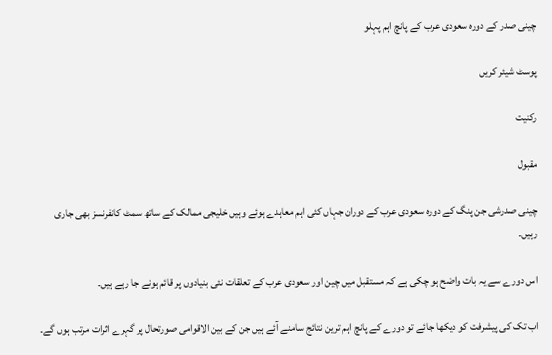چینی صدر کے دورہ سعودی عرب کے پانچ اہم پہلو

پوسٹ شیئر کریں

رکنیت

مقبول

چینی صدرشی جن پنگ کے دورہ سعودی عرب کے دوران جہاں کئی اہم معاہدے ہوئے وہیں خلیجی ممالک کے ساتھ سمٹ کانفرنسز بھی جاری رہیں۔

اس دورے سے یہ بات واضح ہو چکی ہے کہ مستقبل میں چین اور سعودی عرب کے تعلقات نئی بنیادوں پر قائم ہونے جا رہے ہیں۔

اب تک کی پیشرفت کو دیکھا جائے تو دورے کے پانچ اہم ترین نتائج سامنے آئے ہیں جن کے بین الاقوامی صورتحال پر گہرے اثرات مرتب ہوں گے۔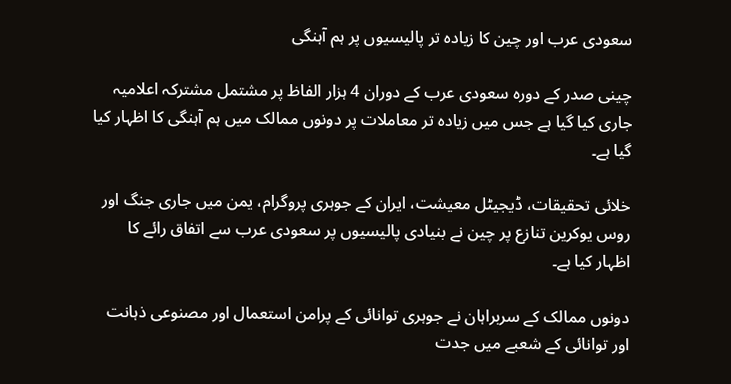سعودی عرب اور چین کا زیادہ تر پالیسیوں پر ہم آہنگی

چینی صدر کے دورہ سعودی عرب کے دوران 4 ہزار الفاظ پر مشتمل مشترکہ اعلامیہ جاری کیا گیا ہے جس میں زیادہ تر معاملات پر دونوں ممالک میں ہم آہنگی کا اظہار کیا گیا ہے۔

خلائی تحقیقات، ڈیجیٹل معیشت، ایران کے جوہری پروگرام، یمن میں جاری جنگ اور روس یوکرین تنازع پر چین نے بنیادی پالیسیوں پر سعودی عرب سے اتفاق رائے کا اظہار کیا ہے۔

دونوں ممالک کے سربراہان نے جوہری توانائی کے پرامن استعمال اور مصنوعی ذہانت اور توانائی کے شعبے میں جدت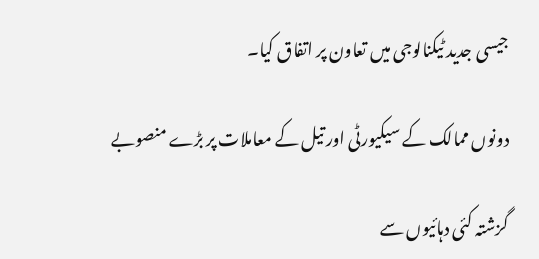جیسی جدید ٹیکنالوجی میں تعاون پر اتفاق کیا۔

دونوں ممالک کے سیکیورٹی اور تیل کے معاملات پر بڑے منصوبے

گزشتہ کئی دہائیوں سے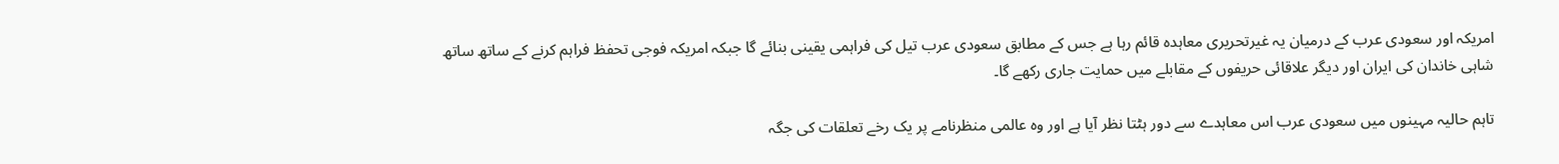امریکہ اور سعودی عرب کے درمیان یہ غیرتحریری معاہدہ قائم رہا ہے جس کے مطابق سعودی عرب تیل کی فراہمی یقینی بنائے گا جبکہ امریکہ فوجی تحفظ فراہم کرنے کے ساتھ ساتھ شاہی خاندان کی ایران اور دیگر علاقائی حریفوں کے مقابلے میں حمایت جاری رکھے گا۔

تاہم حالیہ مہینوں میں سعودی عرب اس معاہدے سے دور ہٹتا نظر آیا ہے اور وہ عالمی منظرنامے پر یک رخے تعلقات کی جگہ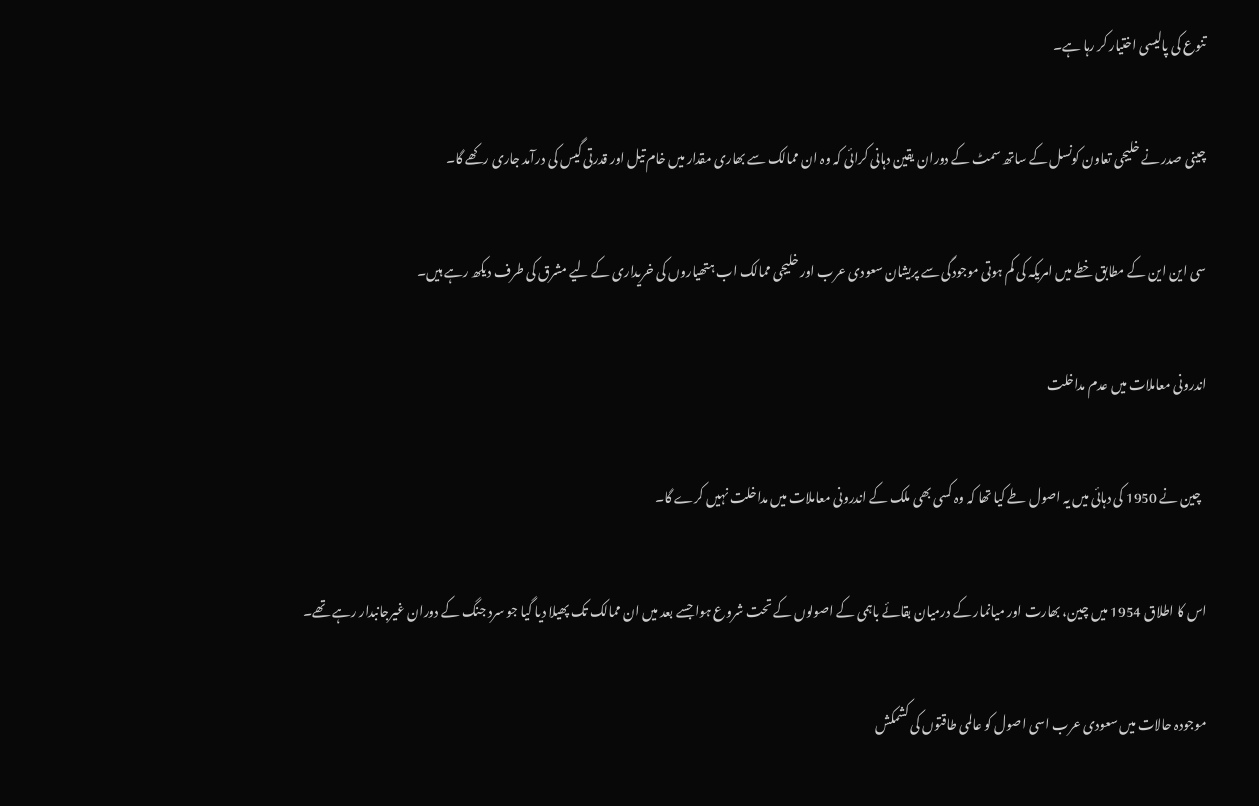تنوع کی پالیسی اختیار کر رہا ہے۔

چینی صدر نے خلیجی تعاون کونسل کے ساتھ سمٹ کے دوران یقین دہانی کرائی کہ وہ ان ممالک سے بھاری مقدار میں خام تیل اور قدرتی گیس کی درآمد جاری رکھے گا۔

سی این این کے مطابق خطے میں امریکہ کی کم ہوتی موجودگی سے پریشان سعودی عرب اور خلیجی ممالک اب ہتھیاروں کی خریداری کے لیے مشرق کی طرف دیکھ رہے ہیں۔

اندرونی معاملات میں عدم مداخلت

  چین نے 1950 کی دہائی میں یہ اصول طے کیا تھا کہ وہ کسی بھی ملک کے اندرونی معاملات میں مداخلت نہیں کرے گا۔

اس کا اطلاق 1954 میں چین، بھارت اور میانمار کے درمیان بقائے باہمی کے اصولوں کے تحت شروع ہوا جسے بعد میں ان ممالک تک پھیلا دیا گیا جو سرد جنگ کے دوران غیرجانبدار رہے تھے۔

موجودہ حالات میں سعودی عرب اسی اصول کو عالمی طاقتوں کی کشمکش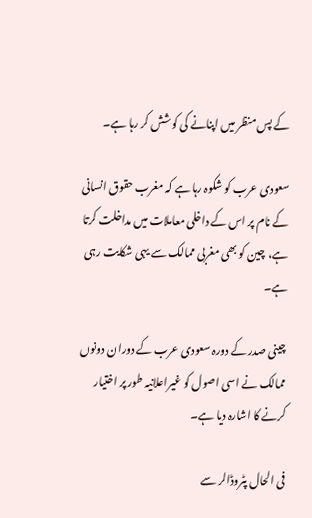کے پس منظر میں اپنانے کی کوشش کر رہا ہے۔

سعودی عرب کو شکوہ رہا ہے کہ مغرب حقوق انسانی کے نام پر اس کے داخلی معاملات میں مداخلت کرتا ہے، چین کو بھی مغربی ممالک سے یہی شکایت رہی ہے۔

چینی صدر کے دورہ سعودی عرب کے دوران دونوں ممالک نے اسی اصول کو غیراعلانیہ طور پر اختیار کرنے کا اشارہ دیا ہے۔

فی الحال پٹروڈالر سے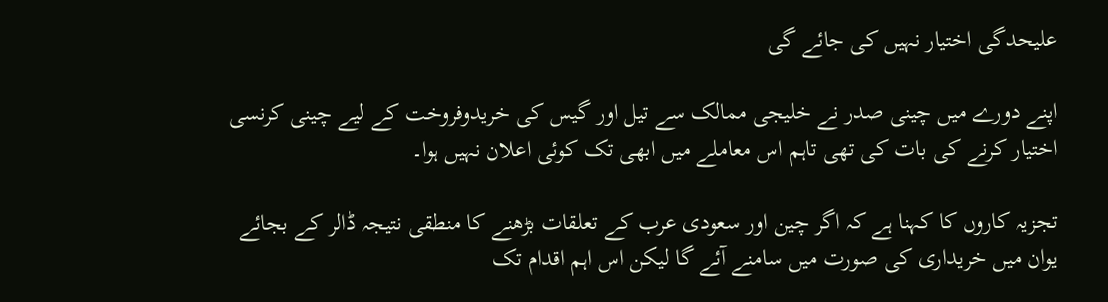علیحدگی اختیار نہیں کی جائے گی

اپنے دورے میں چینی صدر نے خلیجی ممالک سے تیل اور گیس کی خریدوفروخت کے لیے چینی کرنسی اختیار کرنے کی بات کی تھی تاہم اس معاملے میں ابھی تک کوئی اعلان نہیں ہوا۔

تجزیہ کاروں کا کہنا ہے کہ اگر چین اور سعودی عرب کے تعلقات بڑھنے کا منطقی نتیجہ ڈالر کے بجائے یوان میں خریداری کی صورت میں سامنے آئے گا لیکن اس اہم اقدام تک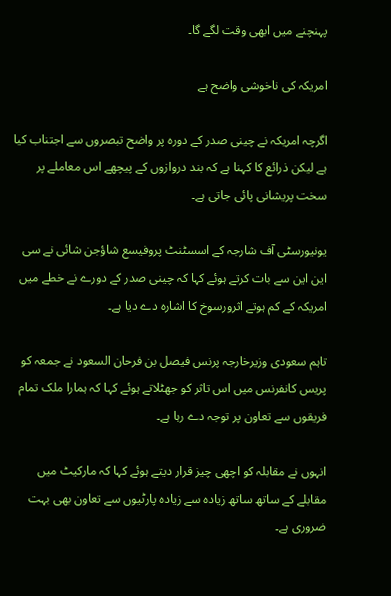پہنچنے میں ابھی وقت لگے گا۔

امریکہ کی ناخوشی واضح ہے

اگرچہ امریکہ نے چینی صدر کے دورہ پر واضح تبصروں سے اجتناب کیا ہے لیکن ذرائع کا کہنا ہے کہ بند دروازوں کے پیچھے اس معاملے پر سخت پریشانی پائی جاتی ہے۔

یونیورسٹی آف شارجہ کے اسسٹنٹ پروفیسع شاؤجن شائی نے سی این این سے بات کرتے ہوئے کہا کہ چینی صدر کے دورے نے خطے میں امریکہ کے کم ہوتے اثرورسوخ کا اشارہ دے دیا ہے۔

تاہم سعودی وزیرخارجہ پرنس فیصل بن فرحان السعود نے جمعہ کو پریس کانفرنس میں اس تاثر کو جھٹلاتے ہوئے کہا کہ ہمارا ملک تمام فریقوں سے تعاون پر توجہ دے رہا ہے۔

انہوں نے مقابلہ کو اچھی چیز قرار دیتے ہوئے کہا کہ مارکیٹ میں مقابلے کے ساتھ ساتھ زیادہ سے زیادہ پارٹیوں سے تعاون بھی بہت ضروری ہے۔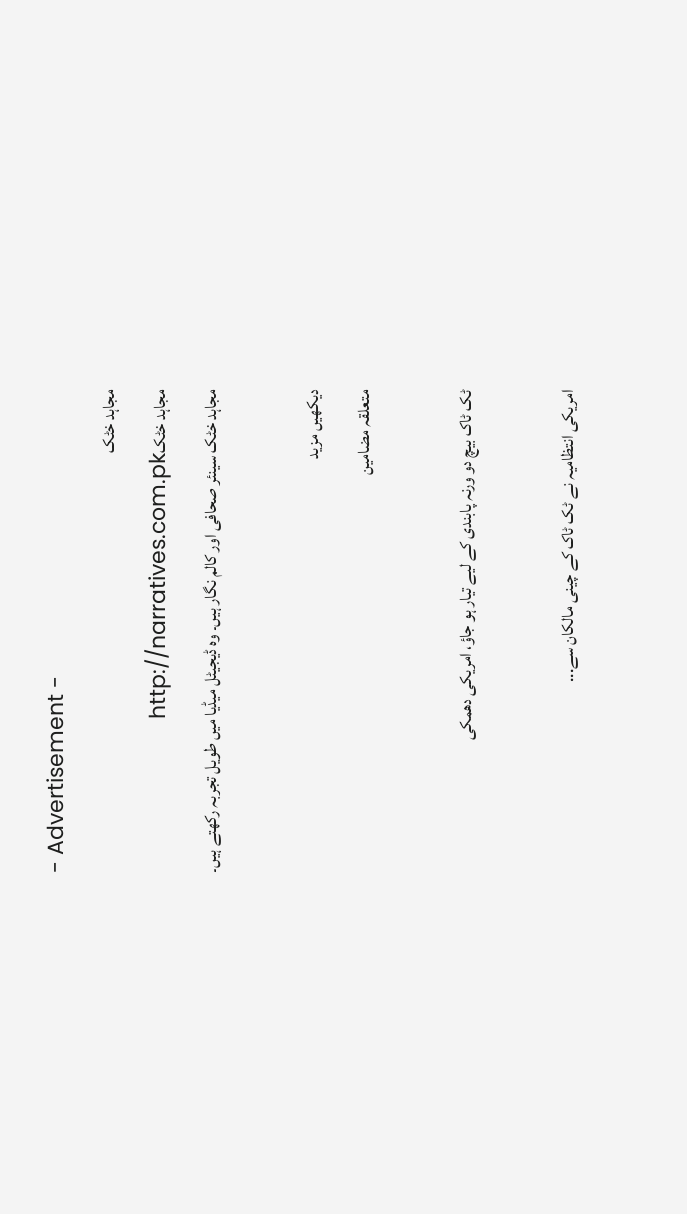- Advertisement -
مجاہد خٹک
مجاہد خٹکhttp://narratives.com.pk
مجاہد خٹک سینئر صحافی اور کالم نگار ہیں۔ وہ ڈیجیٹل میڈیا میں طویل تجربہ رکھتے ہیں۔

دیکھیں مزید
متعلقہ مضامین

ٹک ٹاک بیچ دو ورنہ پابندی کے لیے تیار ہو جاؤ، امریکی دھمکی

امریکی انتظامیہ نے ٹک ٹاک کے چینی مالکان سے...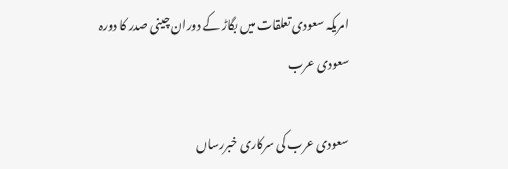امریکہ سعودی تعلقات میں بگاڑ کے دوران چینی صدر کا دورہ سعودی عرب

سعودی عرب کی سرکاری خبررساں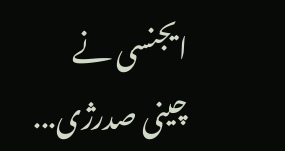ایجنسی نے چینی صدرژی...